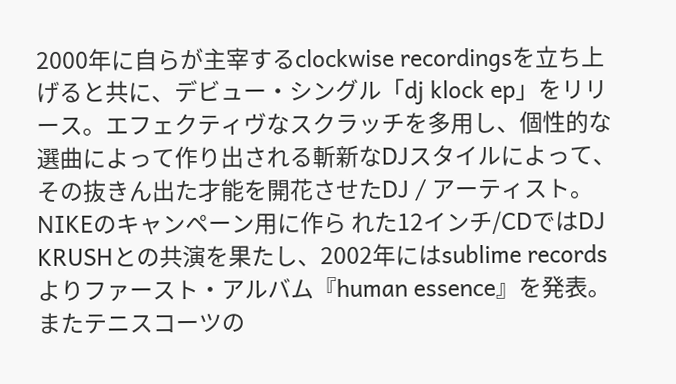2000年に自らが主宰するclockwise recordingsを立ち上げると共に、デビュー・シングル「dj klock ep」をリリース。エフェクティヴなスクラッチを多用し、個性的な選曲によって作り出される斬新なDJスタイルによって、その抜きん出た才能を開花させたDJ / アーティスト。NIKEのキャンペーン用に作ら れた12インチ/CDではDJ KRUSHとの共演を果たし、2002年にはsublime recordsよりファースト・アルバム『human essence』を発表。またテニスコーツの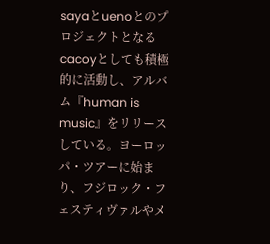sayaとuenoとのプロジェクトとなるcacoyとしても積極的に活動し、アルバム『human is music』をリリースしている。ヨーロッパ・ツアーに始まり、フジロック・フェスティヴァルやメ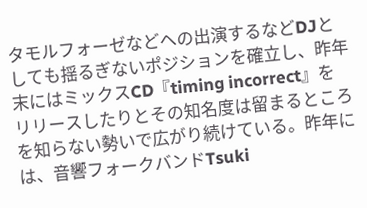タモルフォーゼなどへの出演するなどDJとしても揺るぎないポジションを確立し、昨年末にはミックスCD『timing incorrect』をリリースしたりとその知名度は留まるところを知らない勢いで広がり続けている。昨年には、音響フォークバンドTsuki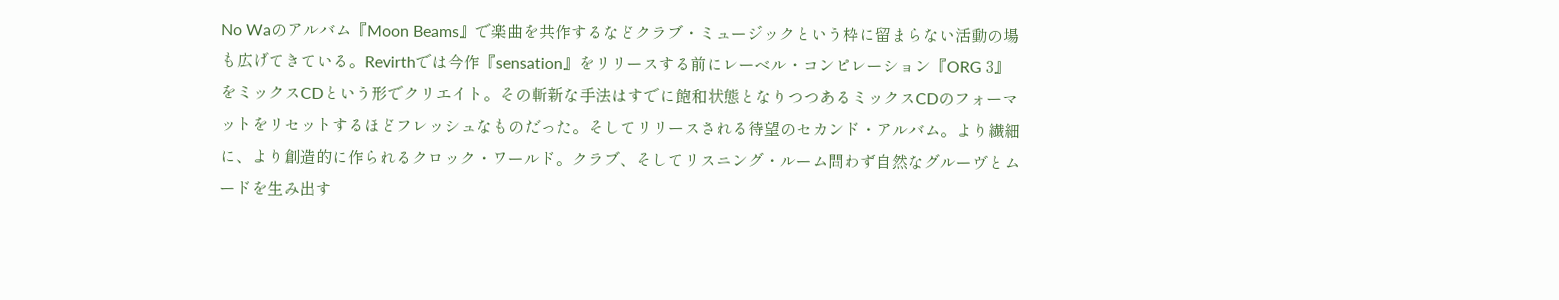No Waのアルバム『Moon Beams』で楽曲を共作するなどクラブ・ミュージックという枠に留まらない活動の場も広げてきている。Revirthでは今作『sensation』をリリースする前にレーベル・コンピレーション『ORG 3』をミックスCDという形でクリエイト。その斬新な手法はすでに飽和状態となりつつあるミックスCDのフォーマットをリセットするほどフレッシュなものだった。そしてリリースされる待望のセカンド・アルバム。より繊細に、より創造的に作られるクロック・ワールド。クラブ、そしてリスニング・ルーム問わず自然なグルーヴとムードを生み出す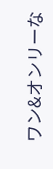ワン&オンリーな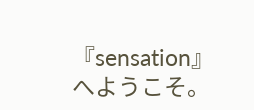『sensation』へようこそ。